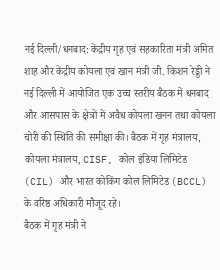नई दिल्ली/धनबाद: केंद्रीय गृह एवं सहकारिता मंत्री अमित शाह और केंद्रीय कोयला एवं खान मंत्री जी. किशन रेड्डी ने नई दिल्ली में आयोजित एक उच्च स्तरीय बैठक में धनबाद और आसपास के क्षेत्रों में अवैध कोयला खनन तथा कोयला चोरी की स्थिति की समीक्षा की। बैठक में गृह मंत्रालय, कोयला मंत्रालय, CISF, कोल इंडिया लिमिटेड (CIL) और भारत कोकिंग कोल लिमिटेड (BCCL) के वरिष्ठ अधिकारी मौजूद रहे।
बैठक में गृह मंत्री ने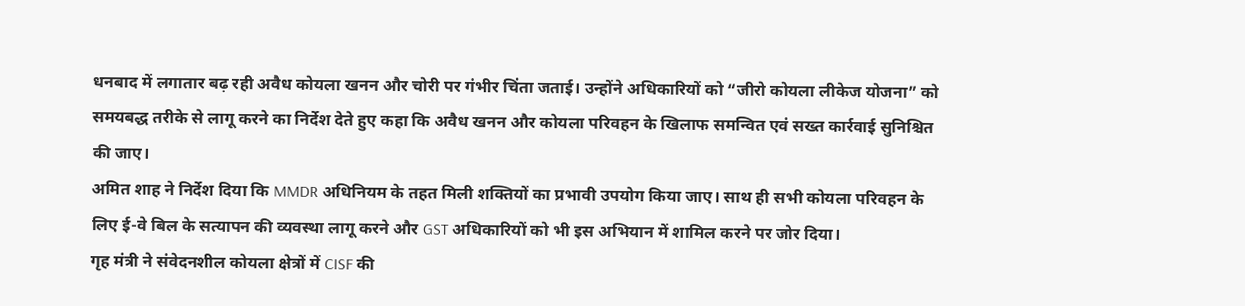धनबाद में लगातार बढ़ रही अवैध कोयला खनन और चोरी पर गंभीर चिंता जताई। उन्होंने अधिकारियों को “जीरो कोयला लीकेज योजना” को समयबद्ध तरीके से लागू करने का निर्देश देते हुए कहा कि अवैध खनन और कोयला परिवहन के खिलाफ समन्वित एवं सख्त कार्रवाई सुनिश्चित की जाए।
अमित शाह ने निर्देश दिया कि MMDR अधिनियम के तहत मिली शक्तियों का प्रभावी उपयोग किया जाए। साथ ही सभी कोयला परिवहन के लिए ई-वे बिल के सत्यापन की व्यवस्था लागू करने और GST अधिकारियों को भी इस अभियान में शामिल करने पर जोर दिया।
गृह मंत्री ने संवेदनशील कोयला क्षेत्रों में CISF की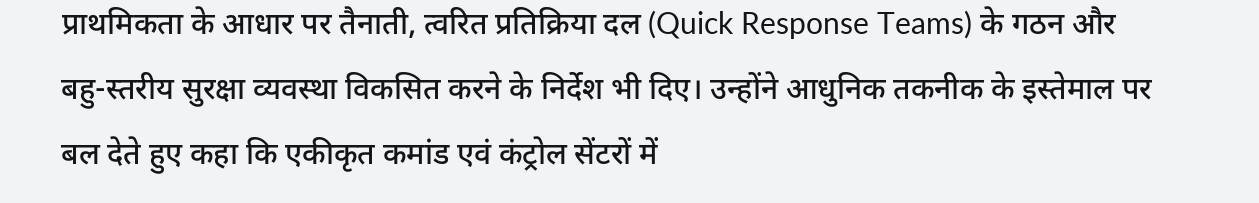प्राथमिकता के आधार पर तैनाती, त्वरित प्रतिक्रिया दल (Quick Response Teams) के गठन और बहु-स्तरीय सुरक्षा व्यवस्था विकसित करने के निर्देश भी दिए। उन्होंने आधुनिक तकनीक के इस्तेमाल पर बल देते हुए कहा कि एकीकृत कमांड एवं कंट्रोल सेंटरों में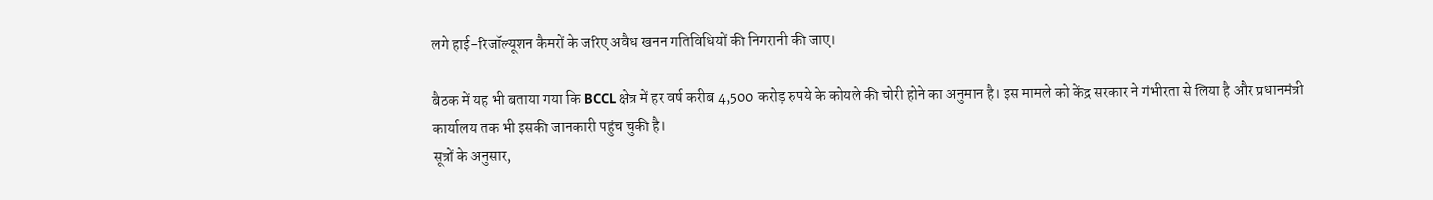लगे हाई-रिजॉल्यूशन कैमरों के जरिए अवैध खनन गतिविधियों की निगरानी की जाए।

बैठक में यह भी बताया गया कि BCCL क्षेत्र में हर वर्ष करीब 4,500 करोड़ रुपये के कोयले की चोरी होने का अनुमान है। इस मामले को केंद्र सरकार ने गंभीरता से लिया है और प्रधानमंत्री कार्यालय तक भी इसकी जानकारी पहुंच चुकी है।
सूत्रों के अनुसार,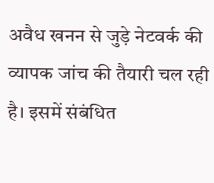अवैध खनन से जुड़े नेटवर्क की व्यापक जांच की तैयारी चल रही है। इसमें संबंधित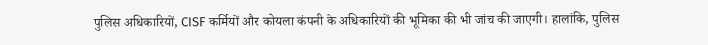पुलिस अधिकारियों, CISF कर्मियों और कोयला कंपनी के अधिकारियों की भूमिका की भी जांच की जाएगी। हालांकि, पुलिस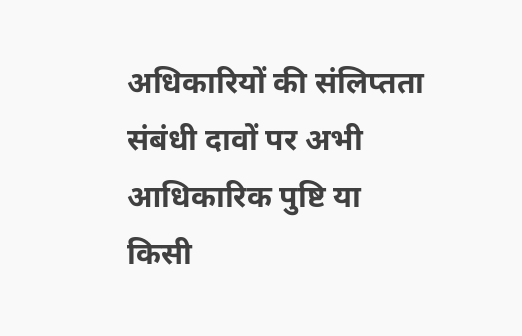अधिकारियों की संलिप्तता संबंधी दावों पर अभी आधिकारिक पुष्टि या किसी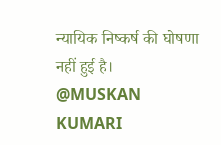न्यायिक निष्कर्ष की घोषणा नहीं हुई है।
@MUSKAN KUMARI